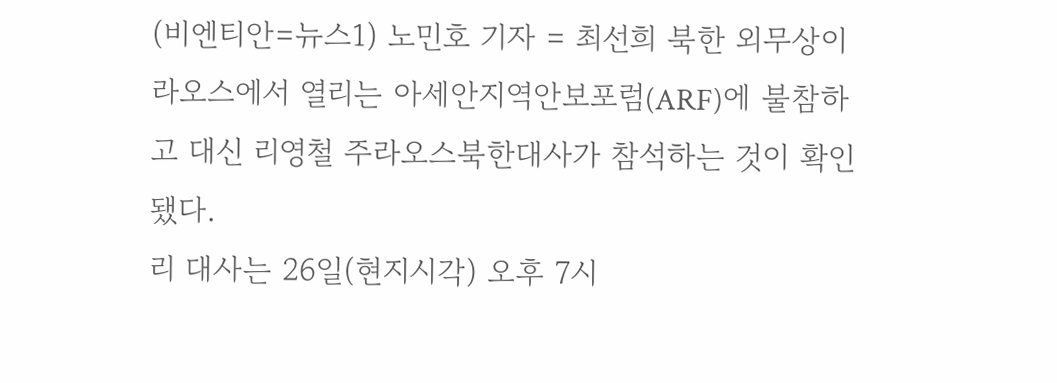(비엔티안=뉴스1) 노민호 기자 = 최선희 북한 외무상이 라오스에서 열리는 아세안지역안보포럼(ARF)에 불참하고 대신 리영철 주라오스북한대사가 참석하는 것이 확인됐다.
리 대사는 26일(현지시각) 오후 7시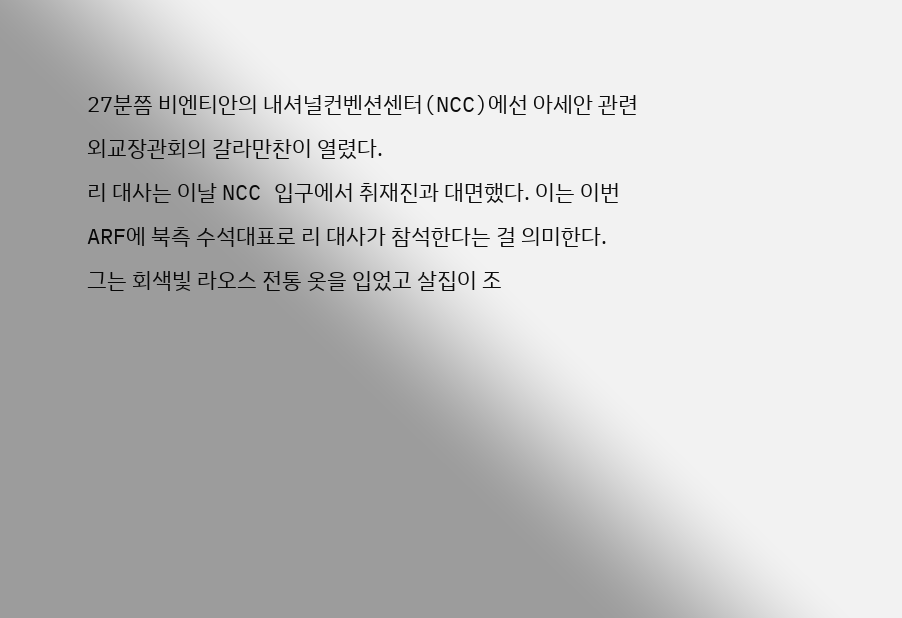27분쯤 비엔티안의 내셔널컨벤션센터(NCC)에선 아세안 관련 외교장관회의 갈라만찬이 열렸다.
리 대사는 이날 NCC 입구에서 취재진과 대면했다. 이는 이번 ARF에 북측 수석대표로 리 대사가 참석한다는 걸 의미한다.
그는 회색빛 라오스 전통 옷을 입었고 살집이 조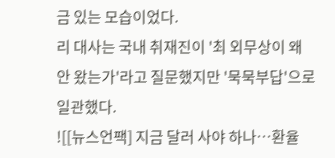금 있는 모습이었다.
리 대사는 국내 취재진이 '최 외무상이 왜 안 왔는가'라고 질문했지만 '묵묵부답'으로 일관했다.
![[뉴스언팩] 지금 달러 사야 하나…환율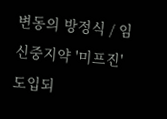변동의 방정식 / 임신중지약 '미프진' 도입되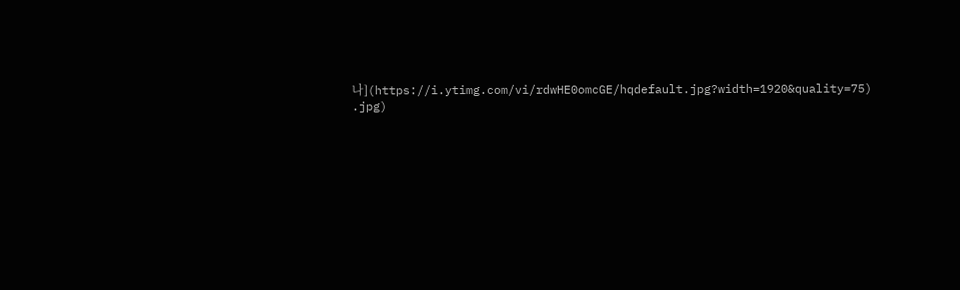나](https://i.ytimg.com/vi/rdwHE0omcGE/hqdefault.jpg?width=1920&quality=75)
.jpg)